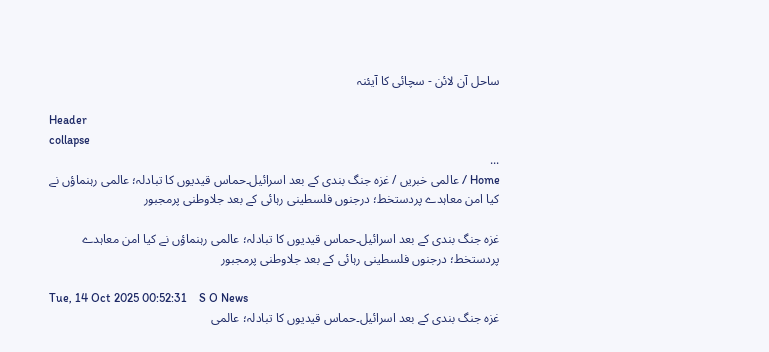ساحل آن لائن - سچائی کا آیئنہ

Header
collapse
...
Home / عالمی خبریں / غزہ جنگ بندی کے بعد اسرائیل۔حماس قیدیوں کا تبادلہ؛ عالمی رہنماؤں نے کیا امن معاہدے پردستخط؛ درجنوں فلسطینی رہائی کے بعد جلاوطنی پرمجبور

غزہ جنگ بندی کے بعد اسرائیل۔حماس قیدیوں کا تبادلہ؛ عالمی رہنماؤں نے کیا امن معاہدے پردستخط؛ درجنوں فلسطینی رہائی کے بعد جلاوطنی پرمجبور

Tue, 14 Oct 2025 00:52:31    S O News
غزہ جنگ بندی کے بعد اسرائیل۔حماس قیدیوں کا تبادلہ؛ عالمی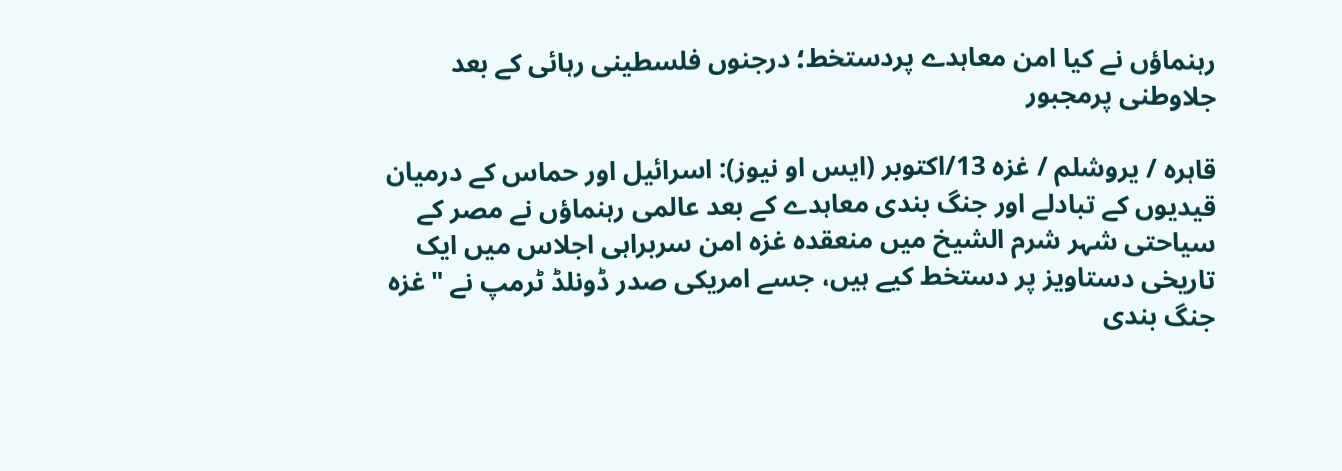رہنماؤں نے کیا امن معاہدے پردستخط؛ درجنوں فلسطینی رہائی کے بعد جلاوطنی پرمجبور

قاہرہ / یروشلم / غزہ 13/اکتوبر (ایس او نیوز): اسرائیل اور حماس کے درمیان قیدیوں کے تبادلے اور جنگ بندی معاہدے کے بعد عالمی رہنماؤں نے مصر کے سیاحتی شہر شرم الشیخ میں منعقدہ غزہ امن سربراہی اجلاس میں ایک تاریخی دستاویز پر دستخط کیے ہیں، جسے امریکی صدر ڈونلڈ ٹرمپ نے "غزہ جنگ بندی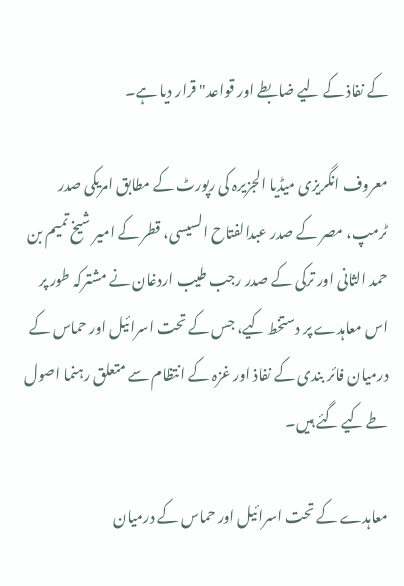کے نفاذ کے لیے ضابطے اور قواعد" قرار دیا ہے۔

معروف انگریزی میڈیا الجزیرہ کی رپورٹ کے مطابق امریکی صدر ٹرمپ، مصر کے صدر عبدالفتاح السیسی، قطر کے امیر شیخ تمیم بن حمد الثانی اور ترکی کے صدر رجب طیب اردغان نے مشترکہ طور پر اس معاہدے پر دستخط کیے، جس کے تحت اسرائیل اور حماس کے درمیان فائر بندی کے نفاذ اور غزہ کے انتظام سے متعلق رہنما اصول طے کیے گئے ہیں۔

معاہدے کے تحت اسرائیل اور حماس کے درمیان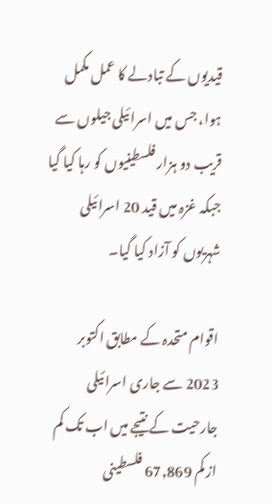قیدیوں کے تبادلے کا عمل مکمل ہوا، جس میں اسرائیلی جیلوں سے قریب دو ہزار فلسطینیوں کو رہا کیا گیا جبکہ غزہ میں قید 20 اسرائیلی شہریوں کو آزاد کیا گیا۔

اقوام متحدہ کے مطابق اکتوبر 2023 سے جاری اسرائیلی جارحیت کے نتیجے میں اب تک کم از کم 67,869 فلسطینی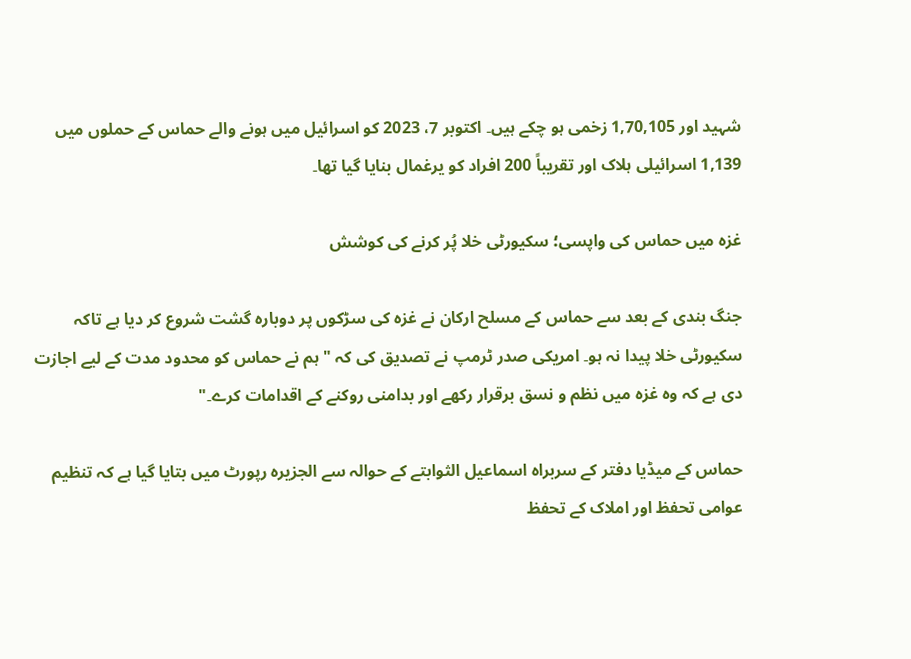شہید اور 1,70,105 زخمی ہو چکے ہیں۔ اکتوبر 7، 2023 کو اسرائیل میں ہونے والے حماس کے حملوں میں 1,139 اسرائیلی ہلاک اور تقریباً 200 افراد کو یرغمال بنایا گیا تھا۔

غزہ میں حماس کی واپسی؛ سکیورٹی خلا پُر کرنے کی کوشش

جنگ بندی کے بعد سے حماس کے مسلح ارکان نے غزہ کی سڑکوں پر دوبارہ گشت شروع کر دیا ہے تاکہ سکیورٹی خلا پیدا نہ ہو۔ امریکی صدر ٹرمپ نے تصدیق کی کہ "ہم نے حماس کو محدود مدت کے لیے اجازت دی ہے کہ وہ غزہ میں نظم و نسق برقرار رکھے اور بدامنی روکنے کے اقدامات کرے۔"

حماس کے میڈیا دفتر کے سربراہ اسماعیل الثوابتے کے حوالہ سے الجزیرہ رپورٹ میں بتایا گیا ہے کہ تنظیم عوامی تحفظ اور املاک کے تحفظ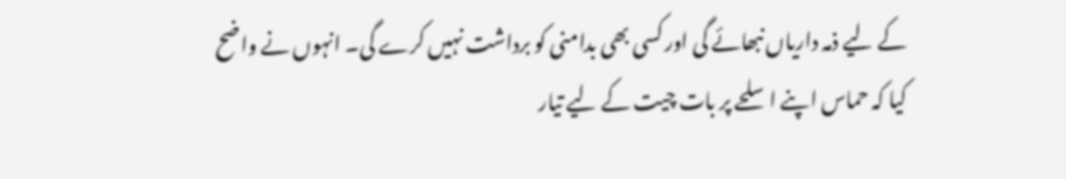کے لیے ذمہ داریاں نبھائے گی اور کسی بھی بدامنی کو برداشت نہیں کرے گی۔ انہوں نے واضح کیا کہ حماس اپنے اسلحے پر بات چیت کے لیے تیار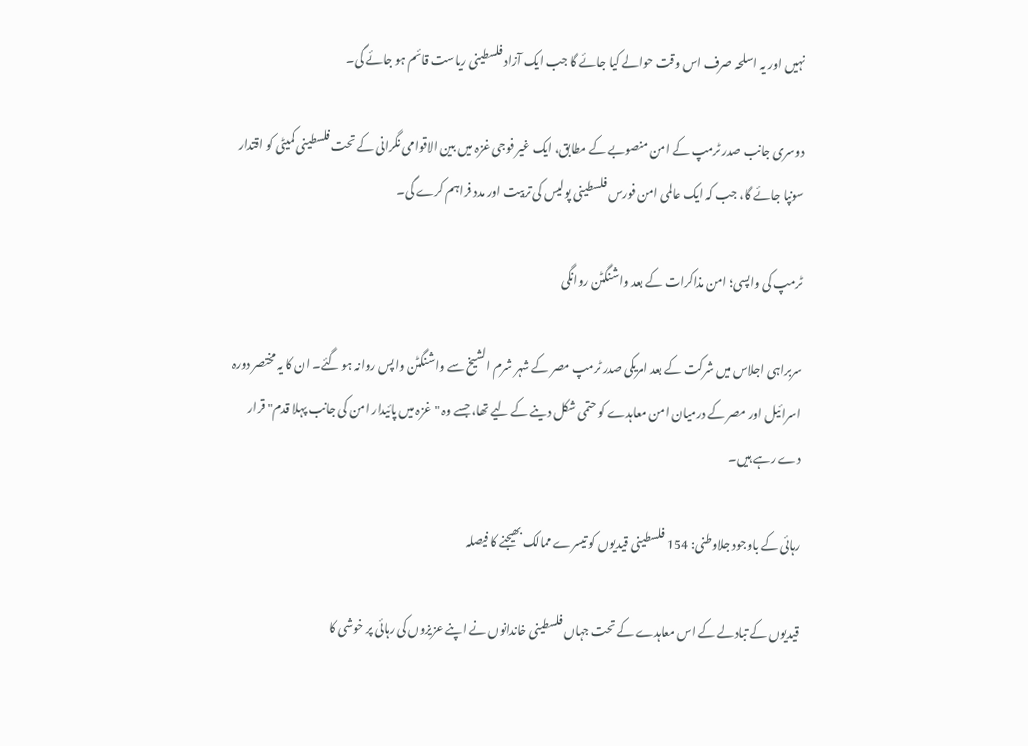نہیں اور یہ اسلحہ صرف اس وقت حوالے کیا جائے گا جب ایک آزاد فلسطینی ریاست قائم ہو جائے گی۔

دوسری جانب صدر ٹرمپ کے امن منصوبے کے مطابق، ایک غیر فوجی غزہ میں بین الاقوامی نگرانی کے تحت فلسطینی کمیٹی کو اقتدار سونپا جائے گا، جب کہ ایک عالمی امن فورس فلسطینی پولیس کی تربیت اور مدد فراہم کرے گی۔

ٹرمپ کی واپسی؛ امن مذاکرات کے بعد واشنگٹن روانگی

سربراہی اجلاس میں شرکت کے بعد امریکی صدر ٹرمپ مصر کے شہر شرم الشیخ سے واشنگٹن واپس روانہ ہو گئے۔ ان کا یہ مختصر دورہ اسرائیل اور مصر کے درمیان امن معاہدے کو حتمی شکل دینے کے لیے تھا، جسے وہ "غزہ میں پائیدار امن کی جانب پہلا قدم" قرار دے رہے ہیں۔

رہائی کے باوجود جلاوطنی: 154 فلسطینی قیدیوں کو تیسرے ممالک بھیجنے کا فیصلہ

قیدیوں کے تبادلے کے اس معاہدے کے تحت جہاں فلسطینی خاندانوں نے اپنے عزیزوں کی رہائی پر خوشی کا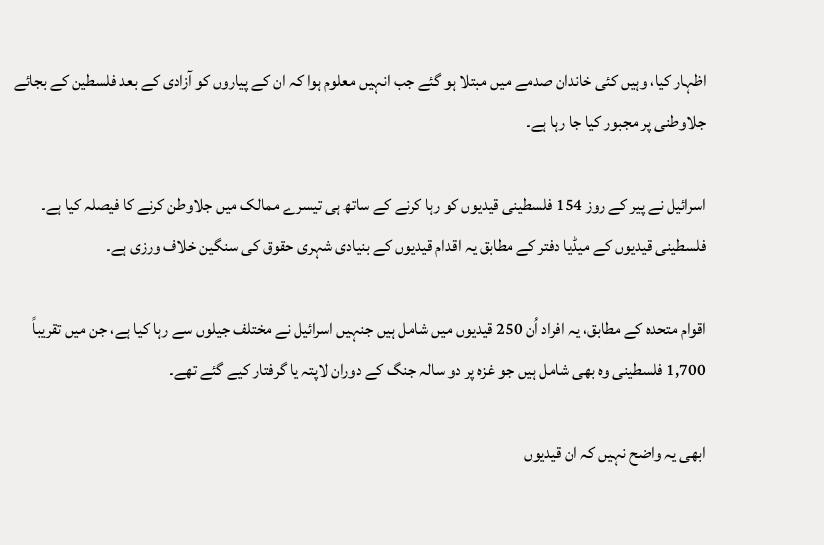اظہار کیا، وہیں کئی خاندان صدمے میں مبتلا ہو گئے جب انہیں معلوم ہوا کہ ان کے پیاروں کو آزادی کے بعد فلسطین کے بجائے جلاوطنی پر مجبور کیا جا رہا ہے۔

اسرائیل نے پیر کے روز 154 فلسطینی قیدیوں کو رہا کرنے کے ساتھ ہی تیسرے ممالک میں جلاوطن کرنے کا فیصلہ کیا ہے۔ فلسطینی قیدیوں کے میڈیا دفتر کے مطابق یہ اقدام قیدیوں کے بنیادی شہری حقوق کی سنگین خلاف ورزی ہے۔

اقوام متحدہ کے مطابق، یہ افراد اُن 250 قیدیوں میں شامل ہیں جنہیں اسرائیل نے مختلف جیلوں سے رہا کیا ہے، جن میں تقریباً 1,700 فلسطینی وہ بھی شامل ہیں جو غزہ پر دو سالہ جنگ کے دوران لاپتہ یا گرفتار کیے گئے تھے۔

ابھی یہ واضح نہیں کہ ان قیدیوں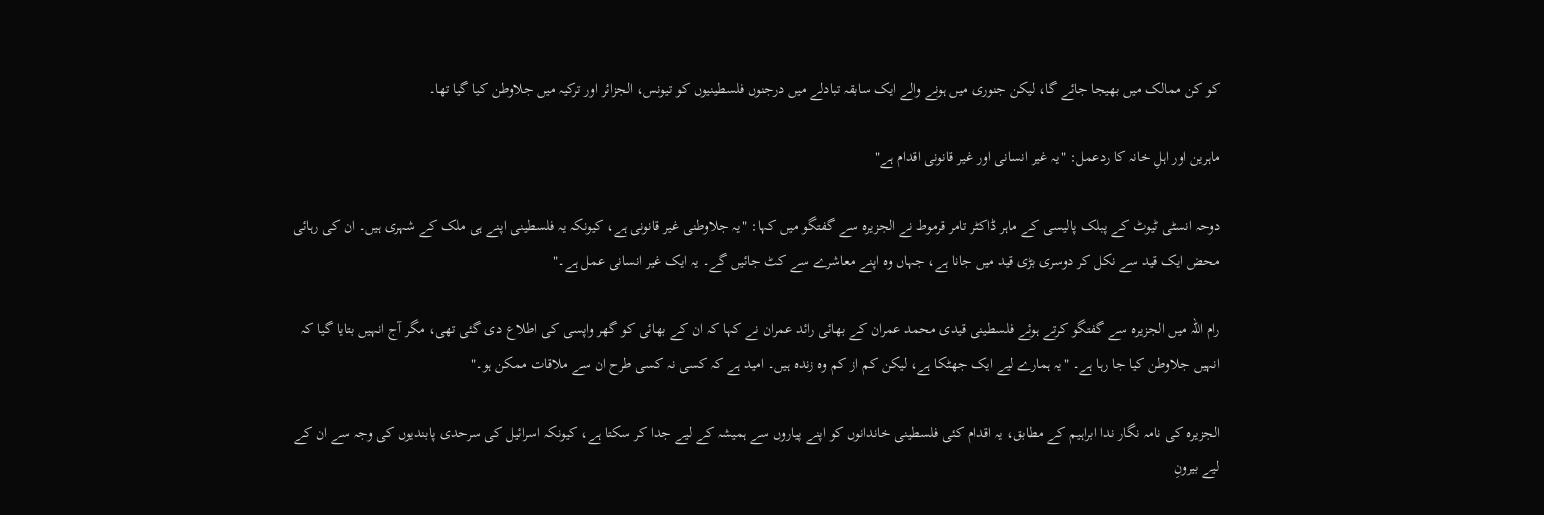کو کن ممالک میں بھیجا جائے گا، لیکن جنوری میں ہونے والے ایک سابقہ تبادلے میں درجنوں فلسطینیوں کو تیونس، الجزائر اور ترکیہ میں جلاوطن کیا گیا تھا۔

ماہرین اور اہلِ خانہ کا ردعمل: "یہ غیر انسانی اور غیر قانونی اقدام ہے"

دوحہ انسٹی ٹیوٹ کے پبلک پالیسی کے ماہر ڈاکٹر تامر قرموط نے الجزیرہ سے گفتگو میں کہا: "یہ جلاوطنی غیر قانونی ہے، کیونکہ یہ فلسطینی اپنے ہی ملک کے شہری ہیں۔ ان کی رہائی محض ایک قید سے نکل کر دوسری بڑی قید میں جانا ہے، جہاں وہ اپنے معاشرے سے کٹ جائیں گے۔ یہ ایک غیر انسانی عمل ہے۔"

رام اللہ میں الجزیرہ سے گفتگو کرتے ہوئے فلسطینی قیدی محمد عمران کے بھائی رائد عمران نے کہا کہ ان کے بھائی کو گھر واپسی کی اطلاع دی گئی تھی، مگر آج انہیں بتایا گیا کہ انہیں جلاوطن کیا جا رہا ہے۔ "یہ ہمارے لیے ایک جھٹکا ہے، لیکن کم از کم وہ زندہ ہیں۔ امید ہے کہ کسی نہ کسی طرح ان سے ملاقات ممکن ہو۔"

الجزیرہ کی نامہ نگار ندا ابراہیم کے مطابق، یہ اقدام کئی فلسطینی خاندانوں کو اپنے پیاروں سے ہمیشہ کے لیے جدا کر سکتا ہے، کیونکہ اسرائیل کی سرحدی پابندیوں کی وجہ سے ان کے لیے بیرونِ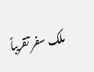ملک سفر تقریباً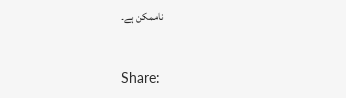ناممکن ہے۔


Share: